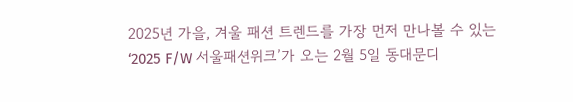2025년 가을, 겨울 패션 트렌드를 가장 먼저 만나볼 수 있는 ‘2025 F/W 서울패션위크’가 오는 2월 5일 동대문디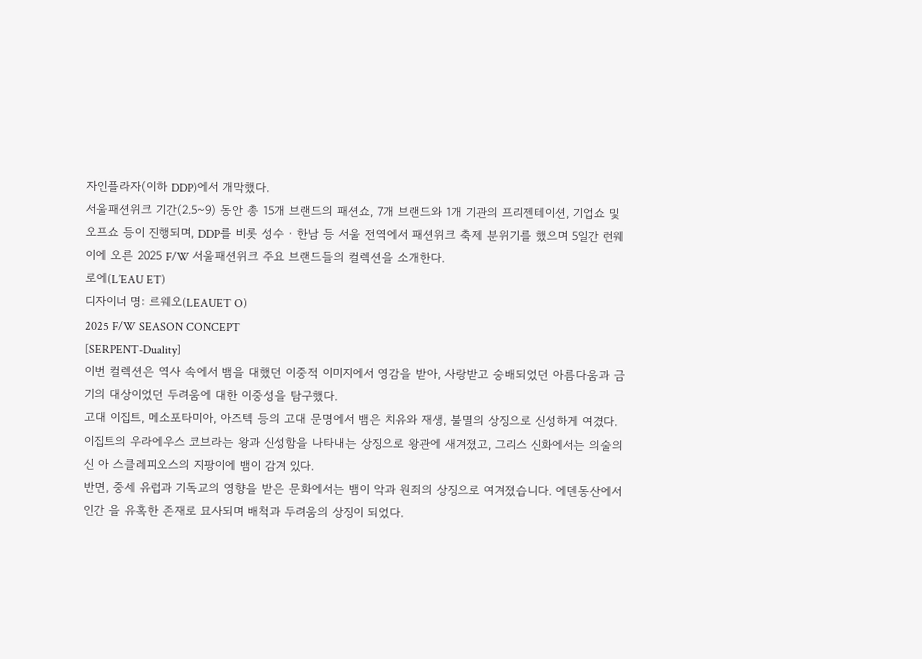자인플라자(이하 DDP)에서 개막했다.
서울패션위크 기간(2.5~9) 동안 총 15개 브랜드의 패션쇼, 7개 브랜드와 1개 기관의 프리젠테이션, 기업쇼 및 오프쇼 등이 진행되며, DDP를 비롯 성수 · 한남 등 서울 전역에서 패션위크 축제 분위기를 했으며 5일간 런웨이에 오른 2025 F/W 서울패션위크 주요 브랜드들의 컬렉션을 소개한다.
로에(L’EAU ET)
디자이너 명: 르웨오(LEAUET O)
2025 F/W SEASON CONCEPT
[SERPENT-Duality]
이번 컬렉션은 역사 속에서 뱀을 대했던 이중적 이미지에서 영감을 받아, 사랑받고 숭배되었던 아름다움과 금기의 대상이었던 두려움에 대한 이중성을 탐구했다.
고대 이집트, 메소포타미아, 아즈텍 등의 고대 문명에서 뱀은 치유와 재생, 불멸의 상징으로 신성하게 여겼다. 이집트의 우라에우스 코브라는 왕과 신성함을 나타내는 상징으로 왕관에 새겨졌고, 그리스 신화에서는 의술의 신 아 스클레피오스의 지팡이에 뱀이 감겨 있다.
반면, 중세 유럽과 기독교의 영향을 받은 문화에서는 뱀이 악과 원죄의 상징으로 여겨졌습니다. 에덴동산에서 인간 을 유혹한 존재로 묘사되며 배척과 두려움의 상징이 되었다.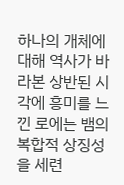하나의 개체에 대해 역사가 바라본 상반된 시각에 흥미를 느낀 로에는 뱀의 복합적 상징성을 세련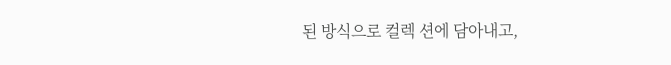된 방식으로 컬렉 션에 담아내고,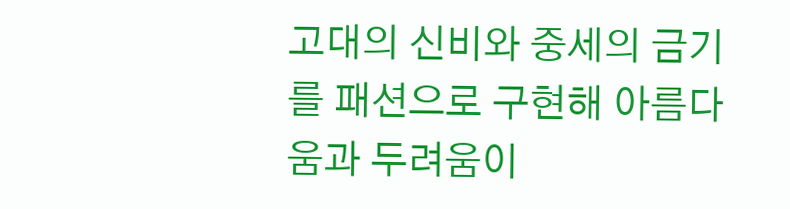고대의 신비와 중세의 금기를 패션으로 구현해 아름다움과 두려움이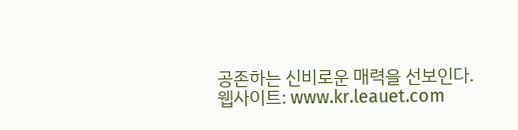공존하는 신비로운 매력을 선보인다.
웹사이트: www.kr.leauet.com